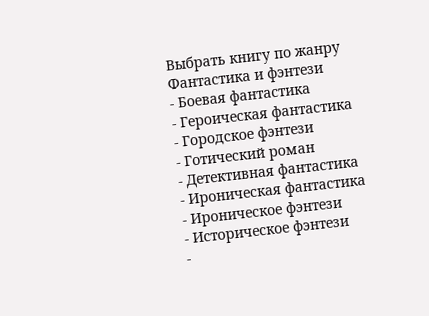Выбрать книгу по жанру
Фантастика и фэнтези
- Боевая фантастика
- Героическая фантастика
- Городское фэнтези
- Готический роман
- Детективная фантастика
- Ироническая фантастика
- Ироническое фэнтези
- Историческое фэнтези
-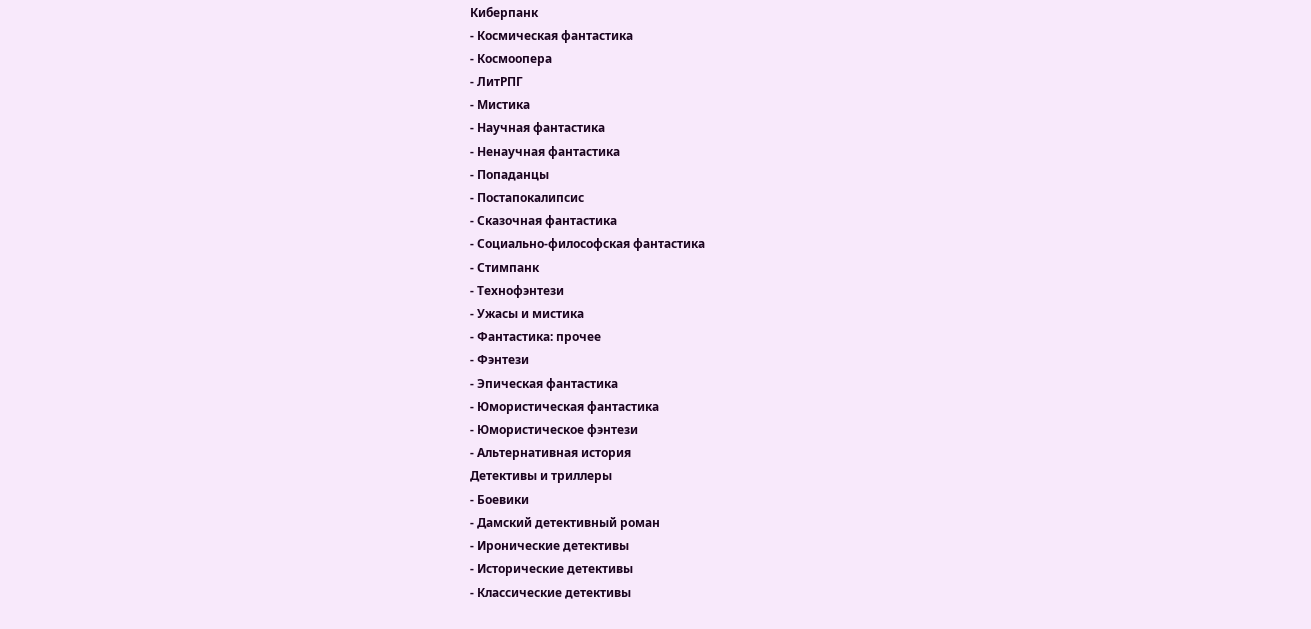Киберпанк
- Космическая фантастика
- Космоопера
- ЛитРПГ
- Мистика
- Научная фантастика
- Ненаучная фантастика
- Попаданцы
- Постапокалипсис
- Сказочная фантастика
- Социально-философская фантастика
- Стимпанк
- Технофэнтези
- Ужасы и мистика
- Фантастика: прочее
- Фэнтези
- Эпическая фантастика
- Юмористическая фантастика
- Юмористическое фэнтези
- Альтернативная история
Детективы и триллеры
- Боевики
- Дамский детективный роман
- Иронические детективы
- Исторические детективы
- Классические детективы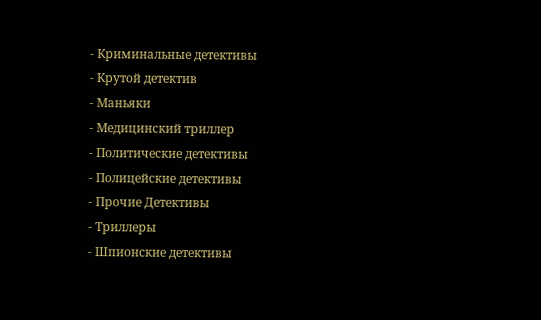- Криминальные детективы
- Крутой детектив
- Маньяки
- Медицинский триллер
- Политические детективы
- Полицейские детективы
- Прочие Детективы
- Триллеры
- Шпионские детективы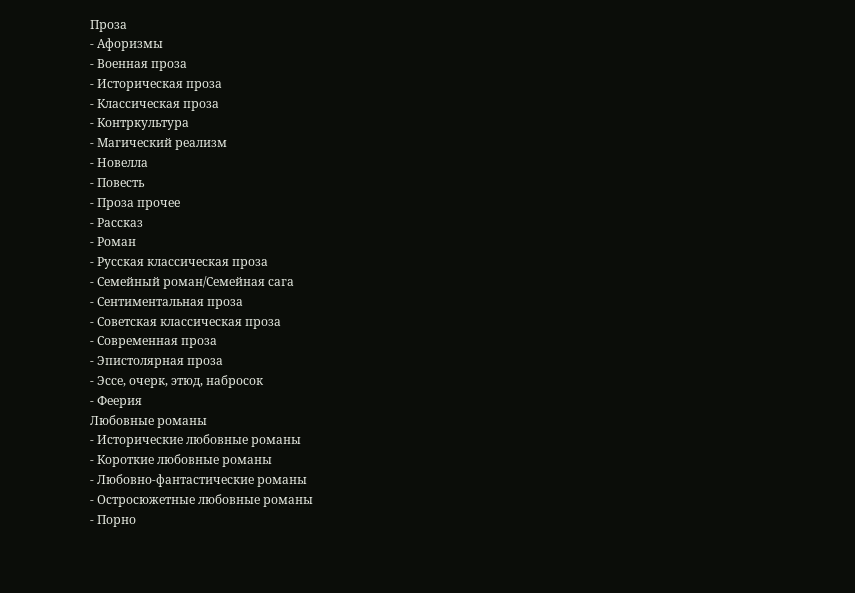Проза
- Афоризмы
- Военная проза
- Историческая проза
- Классическая проза
- Контркультура
- Магический реализм
- Новелла
- Повесть
- Проза прочее
- Рассказ
- Роман
- Русская классическая проза
- Семейный роман/Семейная сага
- Сентиментальная проза
- Советская классическая проза
- Современная проза
- Эпистолярная проза
- Эссе, очерк, этюд, набросок
- Феерия
Любовные романы
- Исторические любовные романы
- Короткие любовные романы
- Любовно-фантастические романы
- Остросюжетные любовные романы
- Порно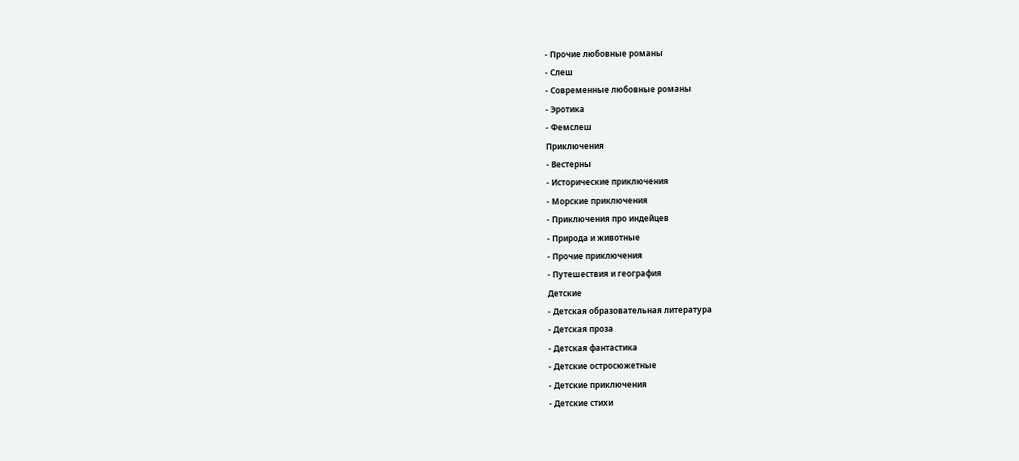- Прочие любовные романы
- Слеш
- Современные любовные романы
- Эротика
- Фемслеш
Приключения
- Вестерны
- Исторические приключения
- Морские приключения
- Приключения про индейцев
- Природа и животные
- Прочие приключения
- Путешествия и география
Детские
- Детская образовательная литература
- Детская проза
- Детская фантастика
- Детские остросюжетные
- Детские приключения
- Детские стихи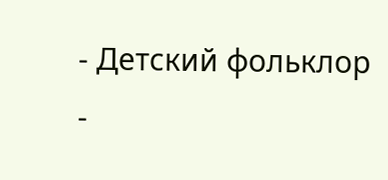- Детский фольклор
-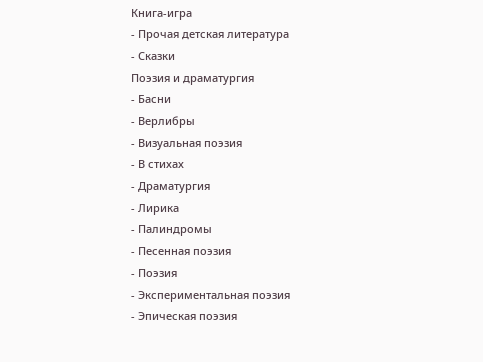Книга-игра
- Прочая детская литература
- Сказки
Поэзия и драматургия
- Басни
- Верлибры
- Визуальная поэзия
- В стихах
- Драматургия
- Лирика
- Палиндромы
- Песенная поэзия
- Поэзия
- Экспериментальная поэзия
- Эпическая поэзия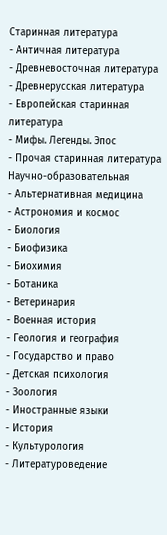Старинная литература
- Античная литература
- Древневосточная литература
- Древнерусская литература
- Европейская старинная литература
- Мифы. Легенды. Эпос
- Прочая старинная литература
Научно-образовательная
- Альтернативная медицина
- Астрономия и космос
- Биология
- Биофизика
- Биохимия
- Ботаника
- Ветеринария
- Военная история
- Геология и география
- Государство и право
- Детская психология
- Зоология
- Иностранные языки
- История
- Культурология
- Литературоведение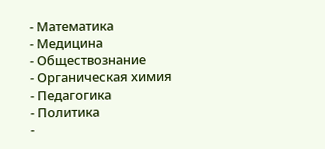- Математика
- Медицина
- Обществознание
- Органическая химия
- Педагогика
- Политика
-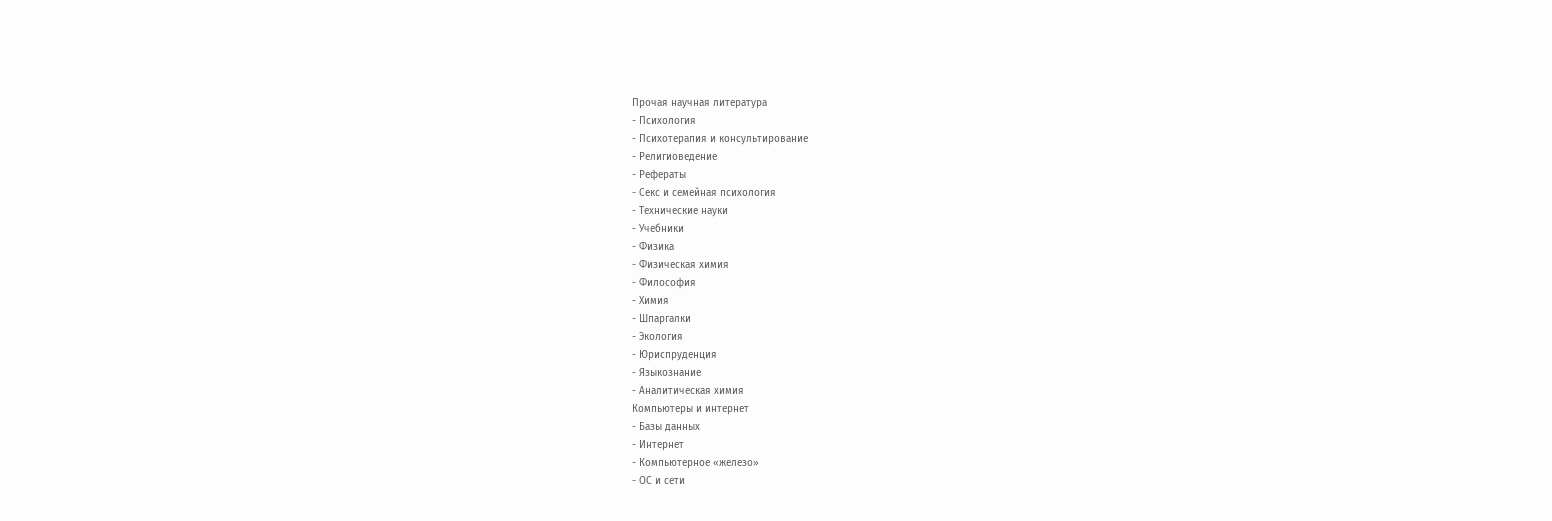Прочая научная литература
- Психология
- Психотерапия и консультирование
- Религиоведение
- Рефераты
- Секс и семейная психология
- Технические науки
- Учебники
- Физика
- Физическая химия
- Философия
- Химия
- Шпаргалки
- Экология
- Юриспруденция
- Языкознание
- Аналитическая химия
Компьютеры и интернет
- Базы данных
- Интернет
- Компьютерное «железо»
- ОС и сети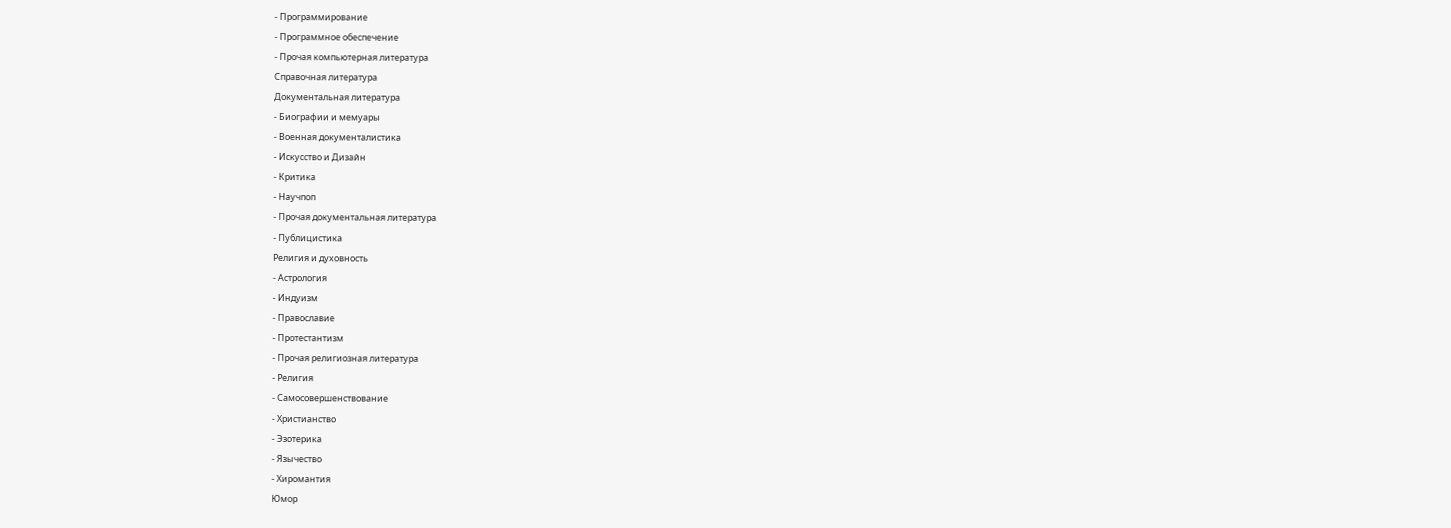- Программирование
- Программное обеспечение
- Прочая компьютерная литература
Справочная литература
Документальная литература
- Биографии и мемуары
- Военная документалистика
- Искусство и Дизайн
- Критика
- Научпоп
- Прочая документальная литература
- Публицистика
Религия и духовность
- Астрология
- Индуизм
- Православие
- Протестантизм
- Прочая религиозная литература
- Религия
- Самосовершенствование
- Христианство
- Эзотерика
- Язычество
- Хиромантия
Юмор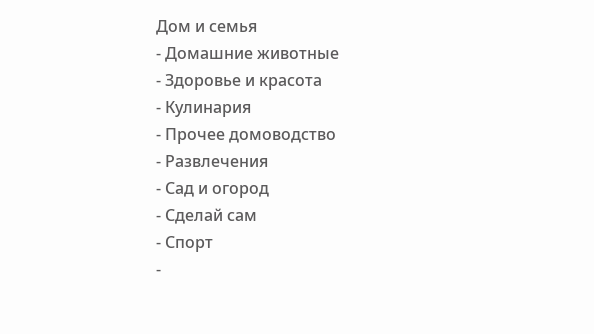Дом и семья
- Домашние животные
- Здоровье и красота
- Кулинария
- Прочее домоводство
- Развлечения
- Сад и огород
- Сделай сам
- Спорт
-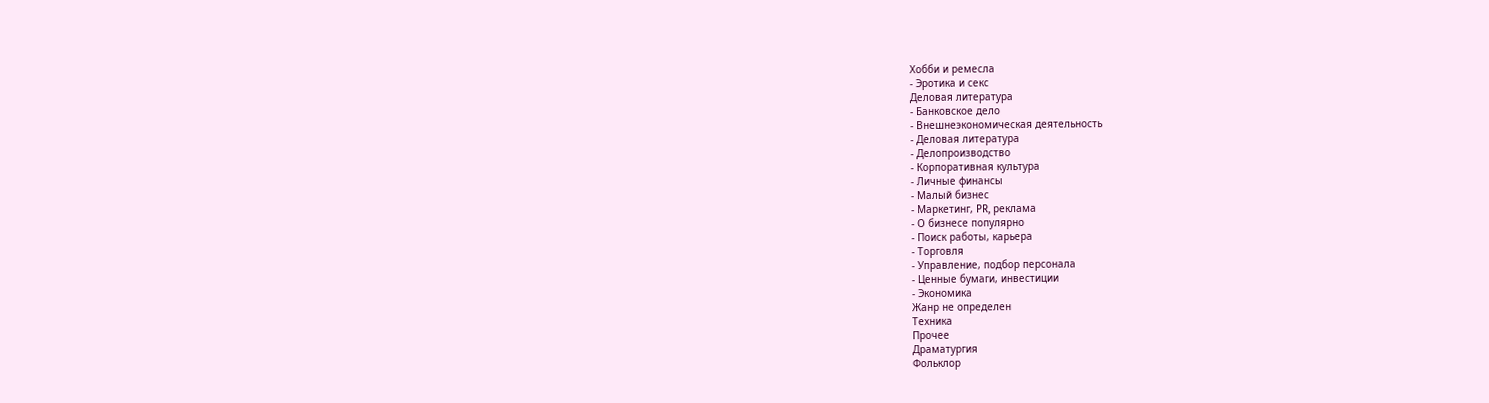Хобби и ремесла
- Эротика и секс
Деловая литература
- Банковское дело
- Внешнеэкономическая деятельность
- Деловая литература
- Делопроизводство
- Корпоративная культура
- Личные финансы
- Малый бизнес
- Маркетинг, PR, реклама
- О бизнесе популярно
- Поиск работы, карьера
- Торговля
- Управление, подбор персонала
- Ценные бумаги, инвестиции
- Экономика
Жанр не определен
Техника
Прочее
Драматургия
Фольклор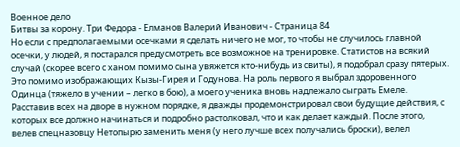Военное дело
Битвы за корону. Три Федора - Елманов Валерий Иванович - Страница 84
Но если с предполагаемыми осечками я сделать ничего не мог, то чтобы не случилось главной осечки, у людей, я постарался предусмотреть все возможное на тренировке. Статистов на всякий случай (скорее всего с ханом помимо сына увяжется кто-нибудь из свиты), я подобрал сразу пятерых. Это помимо изображающих Кызы-Гирея и Годунова. На роль первого я выбрал здоровенного Одинца (тяжело в учении – легко в бою), а моего ученика вновь надлежало сыграть Емеле. Расставив всех на дворе в нужном порядке, я дважды продемонстрировал свои будущие действия, с которых все должно начинаться и подробно растолковал, что и как делает каждый. После этого, велев спецназовцу Нетопырю заменить меня (у него лучше всех получались броски), велел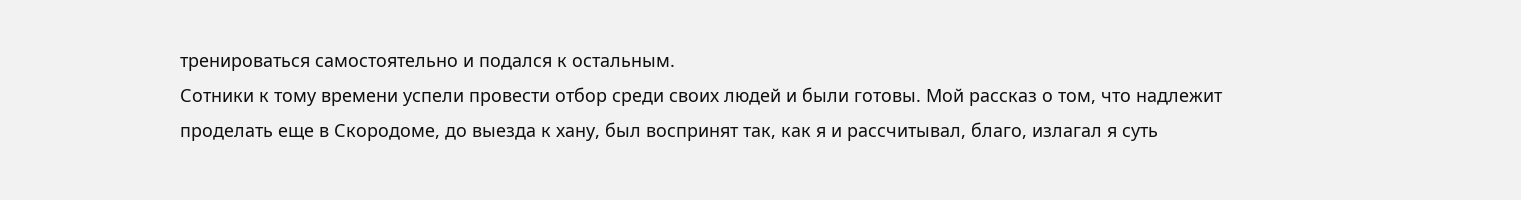тренироваться самостоятельно и подался к остальным.
Сотники к тому времени успели провести отбор среди своих людей и были готовы. Мой рассказ о том, что надлежит проделать еще в Скородоме, до выезда к хану, был воспринят так, как я и рассчитывал, благо, излагал я суть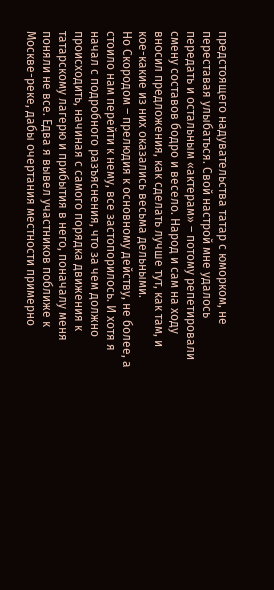предстоящего надувательства татар с юморком, не переставая улыбаться. Свой настрой мне удалось передать и остальным «актерам» – потому репетировали смену составов бодро и весело. Народ и сам на ходу вносил предложения, как сделать лучше тут, как там, и кое-какие из них оказались весьма дельными.
Но Скородом – прелюдия к основному действу, не более, а стоило нам перейти к нему, все застопорилось. И хотя я начал с подробного разъяснения, что за чем должно происходить, начиная с самого порядка движения к татарскому лагерю и прибытия в него, поначалу меня поняли не все. Едва я вывел участников поближе к Москве-реке, дабы очертания местности примерно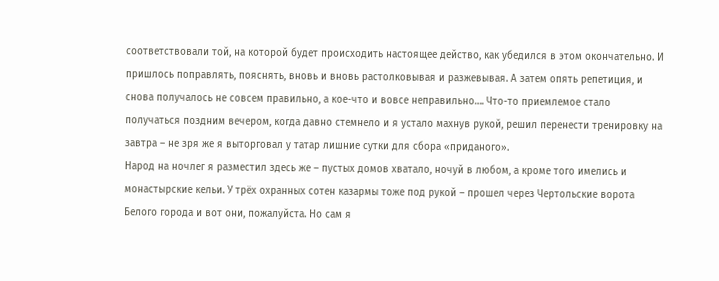соответствовали той, на которой будет происходить настоящее действо, как убедился в этом окончательно. И пришлось поправлять, пояснять, вновь и вновь растолковывая и разжевывая. А затем опять репетиция, и снова получалось не совсем правильно, а кое-что и вовсе неправильно…. Что-то приемлемое стало получаться поздним вечером, когда давно стемнело и я устало махнув рукой, решил перенести тренировку на завтра – не зря же я выторговал у татар лишние сутки для сбора «приданого».
Народ на ночлег я разместил здесь же – пустых домов хватало, ночуй в любом, а кроме того имелись и монастырские кельи. У трёх охранных сотен казармы тоже под рукой – прошел через Чертольские ворота Белого города и вот они, пожалуйста. Но сам я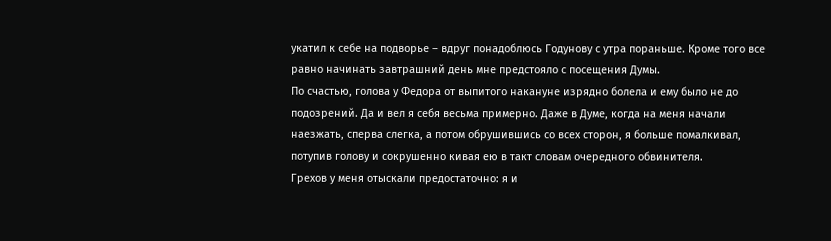укатил к себе на подворье – вдруг понадоблюсь Годунову с утра пораньше. Кроме того все равно начинать завтрашний день мне предстояло с посещения Думы.
По счастью, голова у Федора от выпитого накануне изрядно болела и ему было не до подозрений. Да и вел я себя весьма примерно. Даже в Думе, когда на меня начали наезжать, сперва слегка, а потом обрушившись со всех сторон, я больше помалкивал, потупив голову и сокрушенно кивая ею в такт словам очередного обвинителя.
Грехов у меня отыскали предостаточно: я и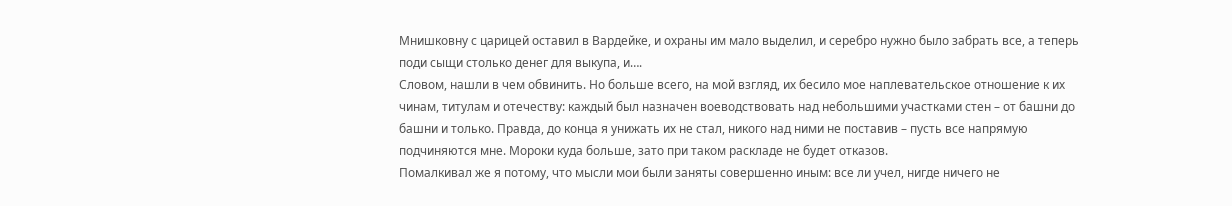Мнишковну с царицей оставил в Вардейке, и охраны им мало выделил, и серебро нужно было забрать все, а теперь поди сыщи столько денег для выкупа, и….
Словом, нашли в чем обвинить. Но больше всего, на мой взгляд, их бесило мое наплевательское отношение к их чинам, титулам и отечеству: каждый был назначен воеводствовать над небольшими участками стен – от башни до башни и только. Правда, до конца я унижать их не стал, никого над ними не поставив – пусть все напрямую подчиняются мне. Мороки куда больше, зато при таком раскладе не будет отказов.
Помалкивал же я потому, что мысли мои были заняты совершенно иным: все ли учел, нигде ничего не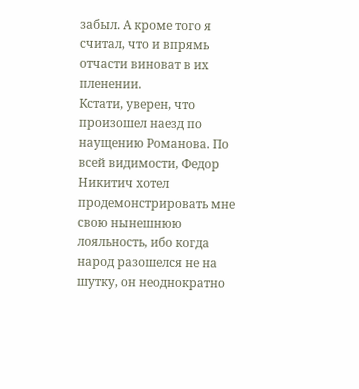забыл. А кроме того я считал, что и впрямь отчасти виноват в их пленении.
Кстати, уверен, что произошел наезд по наущению Романова. По всей видимости, Федор Никитич хотел продемонстрировать мне свою нынешнюю лояльность, ибо когда народ разошелся не на шутку, он неоднократно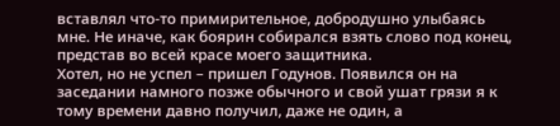вставлял что-то примирительное, добродушно улыбаясь мне. Не иначе, как боярин собирался взять слово под конец, представ во всей красе моего защитника.
Хотел, но не успел – пришел Годунов. Появился он на заседании намного позже обычного и свой ушат грязи я к тому времени давно получил, даже не один, а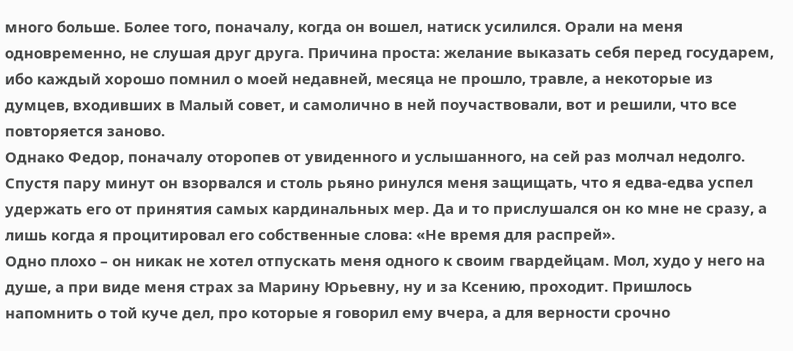много больше. Более того, поначалу, когда он вошел, натиск усилился. Орали на меня одновременно, не слушая друг друга. Причина проста: желание выказать себя перед государем, ибо каждый хорошо помнил о моей недавней, месяца не прошло, травле, а некоторые из думцев, входивших в Малый совет, и самолично в ней поучаствовали, вот и решили, что все повторяется заново.
Однако Федор, поначалу оторопев от увиденного и услышанного, на сей раз молчал недолго. Спустя пару минут он взорвался и столь рьяно ринулся меня защищать, что я едва-едва успел удержать его от принятия самых кардинальных мер. Да и то прислушался он ко мне не сразу, а лишь когда я процитировал его собственные слова: «Не время для распрей».
Одно плохо – он никак не хотел отпускать меня одного к своим гвардейцам. Мол, худо у него на душе, а при виде меня страх за Марину Юрьевну, ну и за Ксению, проходит. Пришлось напомнить о той куче дел, про которые я говорил ему вчера, а для верности срочно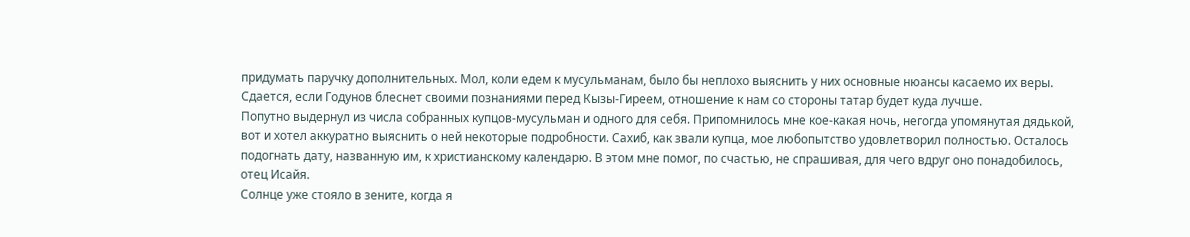придумать паручку дополнительных. Мол, коли едем к мусульманам, было бы неплохо выяснить у них основные нюансы касаемо их веры. Сдается, если Годунов блеснет своими познаниями перед Кызы-Гиреем, отношение к нам со стороны татар будет куда лучше.
Попутно выдернул из числа собранных купцов-мусульман и одного для себя. Припомнилось мне кое-какая ночь, негогда упомянутая дядькой, вот и хотел аккуратно выяснить о ней некоторые подробности. Сахиб, как звали купца, мое любопытство удовлетворил полностью. Осталось подогнать дату, названную им, к христианскому календарю. В этом мне помог, по счастью, не спрашивая, для чего вдруг оно понадобилось, отец Исайя.
Солнце уже стояло в зените, когда я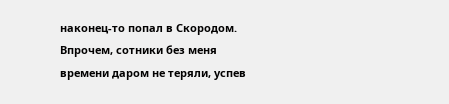наконец-то попал в Скородом. Впрочем, сотники без меня времени даром не теряли, успев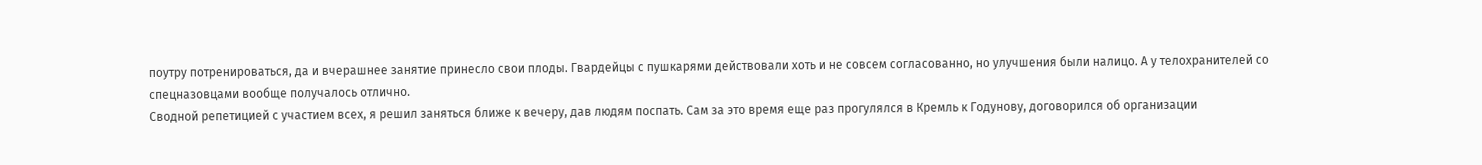поутру потренироваться, да и вчерашнее занятие принесло свои плоды. Гвардейцы с пушкарями действовали хоть и не совсем согласованно, но улучшения были налицо. А у телохранителей со спецназовцами вообще получалось отлично.
Сводной репетицией с участием всех, я решил заняться ближе к вечеру, дав людям поспать. Сам за это время еще раз прогулялся в Кремль к Годунову, договорился об организации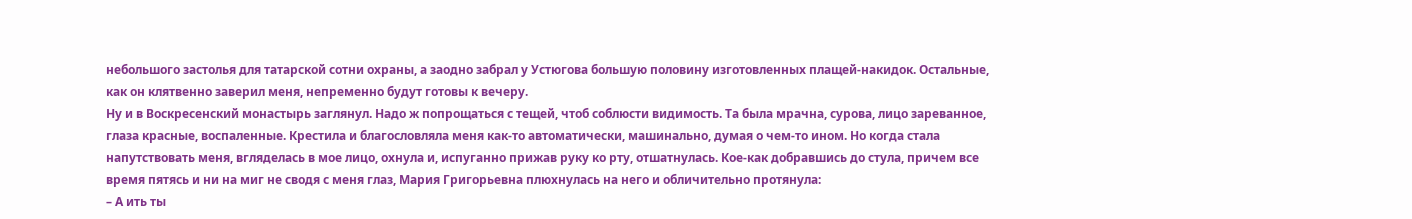небольшого застолья для татарской сотни охраны, а заодно забрал у Устюгова большую половину изготовленных плащей-накидок. Остальные, как он клятвенно заверил меня, непременно будут готовы к вечеру.
Ну и в Воскресенский монастырь заглянул. Надо ж попрощаться с тещей, чтоб соблюсти видимость. Та была мрачна, сурова, лицо зареванное, глаза красные, воспаленные. Крестила и благословляла меня как-то автоматически, машинально, думая о чем-то ином. Но когда стала напутствовать меня, вгляделась в мое лицо, охнула и, испуганно прижав руку ко рту, отшатнулась. Кое-как добравшись до стула, причем все время пятясь и ни на миг не сводя с меня глаз, Мария Григорьевна плюхнулась на него и обличительно протянула:
– А ить ты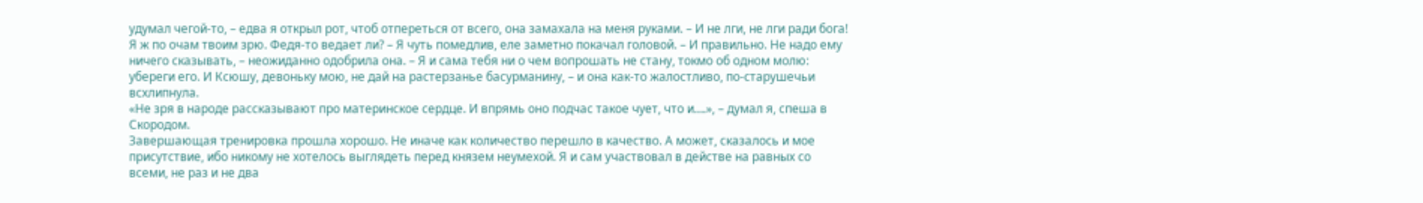удумал чегой-то, – едва я открыл рот, чтоб отпереться от всего, она замахала на меня руками. – И не лги, не лги ради бога! Я ж по очам твоим зрю. Федя-то ведает ли? – Я чуть помедлив, еле заметно покачал головой. – И правильно. Не надо ему ничего сказывать, – неожиданно одобрила она. – Я и сама тебя ни о чем вопрошать не стану, токмо об одном молю: убереги его. И Ксюшу, девоньку мою, не дай на растерзанье басурманину, – и она как-то жалостливо, по-старушечьи всхлипнула.
«Не зря в народе рассказывают про материнское сердце. И впрямь оно подчас такое чует, что и….», – думал я, спеша в Скородом.
Завершающая тренировка прошла хорошо. Не иначе как количество перешло в качество. А может, сказалось и мое присутствие, ибо никому не хотелось выглядеть перед князем неумехой. Я и сам участвовал в действе на равных со всеми, не раз и не два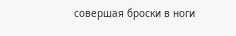совершая броски в ноги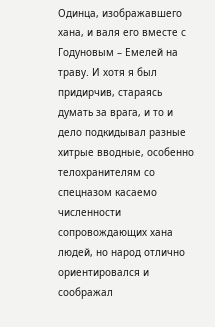Одинца, изображавшего хана, и валя его вместе с Годуновым – Емелей на траву. И хотя я был придирчив, стараясь думать за врага, и то и дело подкидывал разные хитрые вводные, особенно телохранителям со спецназом касаемо численности сопровождающих хана людей, но народ отлично ориентировался и соображал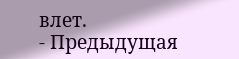влет.
- Предыдущая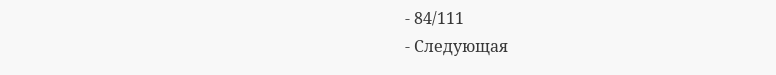- 84/111
- Следующая